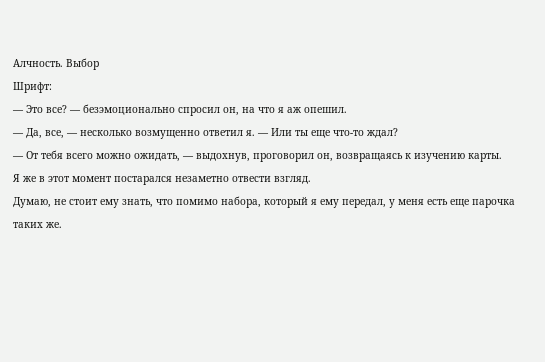Алчность. Выбор
Шрифт:
— Это все? — безэмоционально спросил он, на что я аж опешил.
— Да, все, — несколько возмущенно ответил я. — Или ты еще что-то ждал?
— От тебя всего можно ожидать, — выдохнув, проговорил он, возвращаясь к изучению карты.
Я же в этот момент постарался незаметно отвести взгляд.
Думаю, не стоит ему знать, что помимо набора, который я ему передал, у меня есть еще парочка таких же.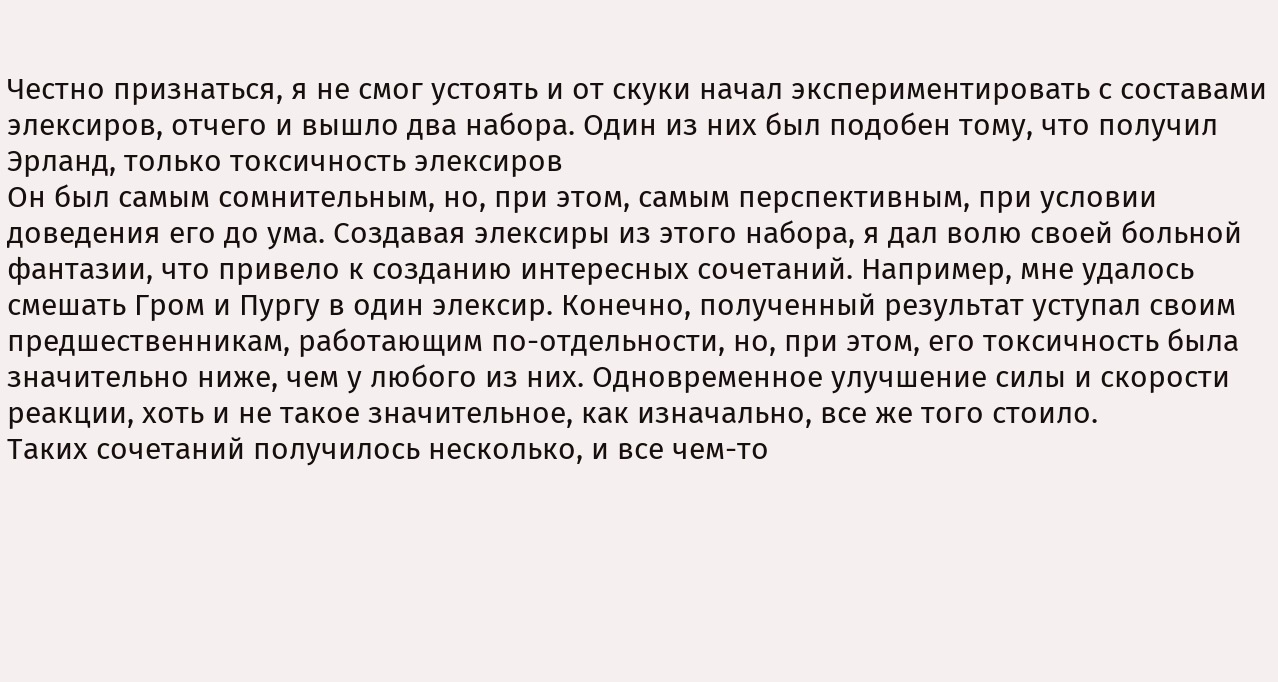Честно признаться, я не смог устоять и от скуки начал экспериментировать с составами элексиров, отчего и вышло два набора. Один из них был подобен тому, что получил Эрланд, только токсичность элексиров
Он был самым сомнительным, но, при этом, самым перспективным, при условии доведения его до ума. Создавая элексиры из этого набора, я дал волю своей больной фантазии, что привело к созданию интересных сочетаний. Например, мне удалось смешать Гром и Пургу в один элексир. Конечно, полученный результат уступал своим предшественникам, работающим по-отдельности, но, при этом, его токсичность была значительно ниже, чем у любого из них. Одновременное улучшение силы и скорости реакции, хоть и не такое значительное, как изначально, все же того стоило.
Таких сочетаний получилось несколько, и все чем-то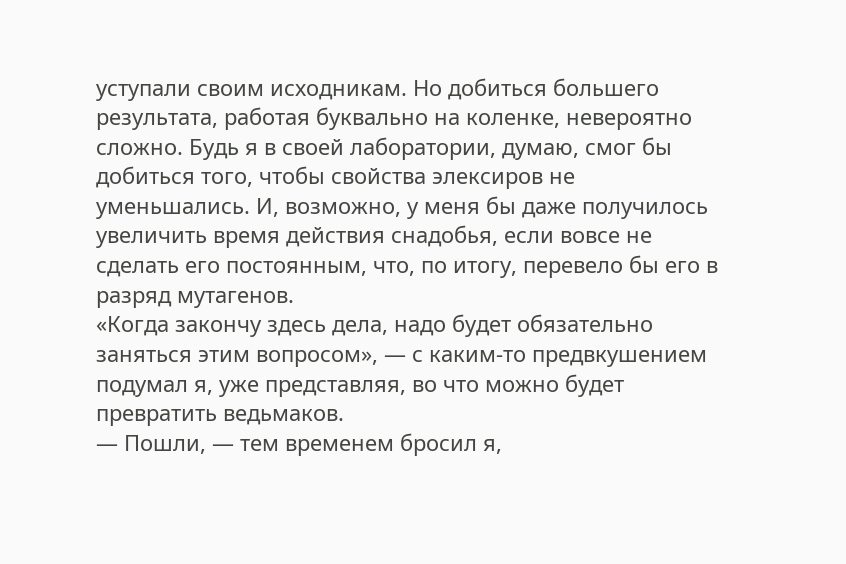уступали своим исходникам. Но добиться большего результата, работая буквально на коленке, невероятно сложно. Будь я в своей лаборатории, думаю, смог бы добиться того, чтобы свойства элексиров не уменьшались. И, возможно, у меня бы даже получилось увеличить время действия снадобья, если вовсе не сделать его постоянным, что, по итогу, перевело бы его в разряд мутагенов.
«Когда закончу здесь дела, надо будет обязательно заняться этим вопросом», — с каким-то предвкушением подумал я, уже представляя, во что можно будет превратить ведьмаков.
— Пошли, — тем временем бросил я,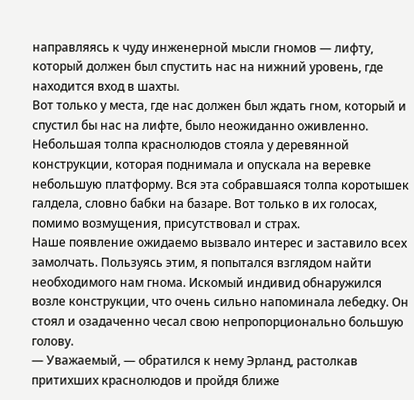направляясь к чуду инженерной мысли гномов — лифту, который должен был спустить нас на нижний уровень, где находится вход в шахты.
Вот только у места, где нас должен был ждать гном, который и спустил бы нас на лифте, было неожиданно оживленно. Небольшая толпа краснолюдов стояла у деревянной конструкции, которая поднимала и опускала на веревке небольшую платформу. Вся эта собравшаяся толпа коротышек галдела, словно бабки на базаре. Вот только в их голосах, помимо возмущения, присутствовал и страх.
Наше появление ожидаемо вызвало интерес и заставило всех замолчать. Пользуясь этим, я попытался взглядом найти необходимого нам гнома. Искомый индивид обнаружился возле конструкции, что очень сильно напоминала лебедку. Он стоял и озадаченно чесал свою непропорционально большую голову.
— Уважаемый, — обратился к нему Эрланд, растолкав притихших краснолюдов и пройдя ближе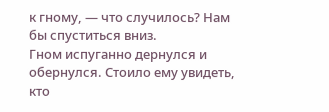к гному, — что случилось? Нам бы спуститься вниз.
Гном испуганно дернулся и обернулся. Стоило ему увидеть, кто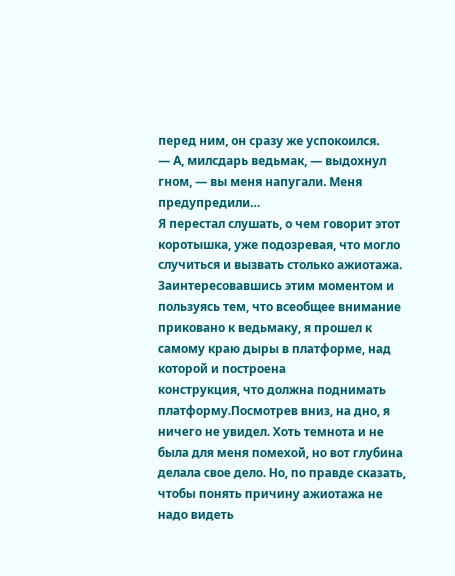перед ним, он сразу же успокоился.
— А, милсдарь ведьмак, — выдохнул гном, — вы меня напугали. Меня предупредили…
Я перестал слушать, о чем говорит этот коротышка, уже подозревая, что могло случиться и вызвать столько ажиотажа. Заинтересовавшись этим моментом и пользуясь тем, что всеобщее внимание приковано к ведьмаку, я прошел к самому краю дыры в платформе, над которой и построена
конструкция, что должна поднимать платформу.Посмотрев вниз, на дно, я ничего не увидел. Хоть темнота и не была для меня помехой, но вот глубина делала свое дело. Но, по правде сказать, чтобы понять причину ажиотажа не надо видеть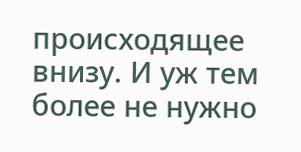происходящее внизу. И уж тем более не нужно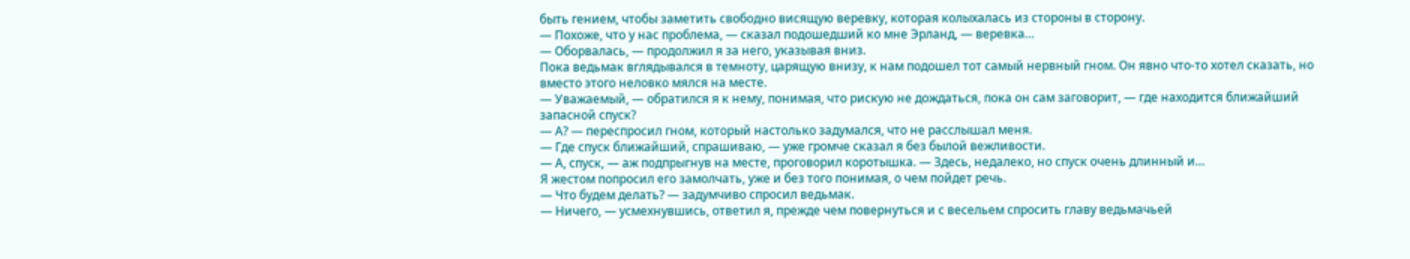быть гением, чтобы заметить свободно висящую веревку, которая колыхалась из стороны в сторону.
— Похоже, что у нас проблема, — сказал подошедший ко мне Эрланд, — веревка…
— Оборвалась, — продолжил я за него, указывая вниз.
Пока ведьмак вглядывался в темноту, царящую внизу, к нам подошел тот самый нервный гном. Он явно что-то хотел сказать, но вместо этого неловко мялся на месте.
— Уважаемый, — обратился я к нему, понимая, что рискую не дождаться, пока он сам заговорит, — где находится ближайший запасной спуск?
— А? — переспросил гном, который настолько задумался, что не расслышал меня.
— Где спуск ближайший, спрашиваю, — уже громче сказал я без былой вежливости.
— А, спуск, — аж подпрыгнув на месте, проговорил коротышка. — Здесь, недалеко, но спуск очень длинный и…
Я жестом попросил его замолчать, уже и без того понимая, о чем пойдет речь.
— Что будем делать? — задумчиво спросил ведьмак.
— Ничего, — усмехнувшись, ответил я, прежде чем повернуться и с весельем спросить главу ведьмачьей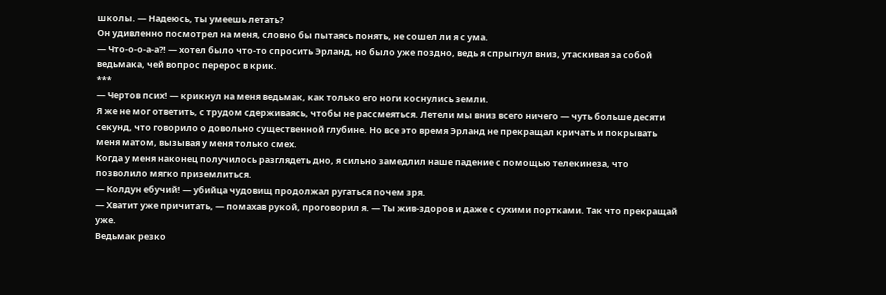школы. — Надеюсь, ты умеешь летать?
Он удивленно посмотрел на меня, словно бы пытаясь понять, не сошел ли я с ума.
— Что-о-о-а-а?! — хотел было что-то спросить Эрланд, но было уже поздно, ведь я спрыгнул вниз, утаскивая за собой ведьмака, чей вопрос перерос в крик.
***
— Чертов псих! — крикнул на меня ведьмак, как только его ноги коснулись земли.
Я же не мог ответить, с трудом сдерживаясь, чтобы не рассмеяться. Летели мы вниз всего ничего — чуть больше десяти секунд, что говорило о довольно существенной глубине. Но все это время Эрланд не прекращал кричать и покрывать меня матом, вызывая у меня только смех.
Когда у меня наконец получилось разглядеть дно, я сильно замедлил наше падение с помощью телекинеза, что позволило мягко приземлиться.
— Колдун ебучий! — убийца чудовищ продолжал ругаться почем зря.
— Хватит уже причитать, — помахав рукой, проговорил я. — Ты жив-здоров и даже с сухими портками. Так что прекращай уже.
Ведьмак резко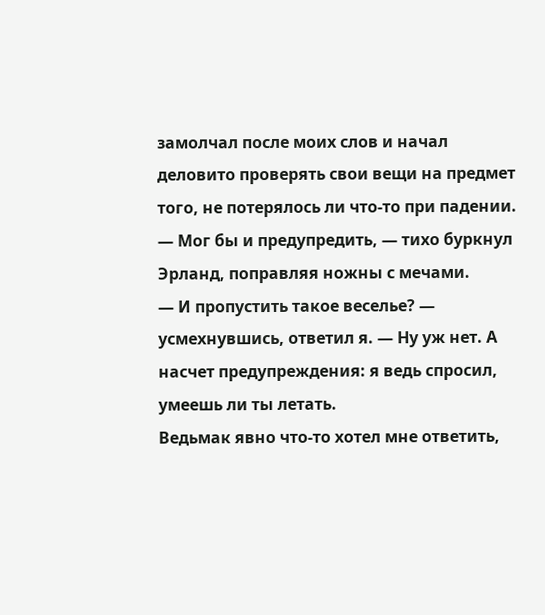замолчал после моих слов и начал деловито проверять свои вещи на предмет того, не потерялось ли что-то при падении.
— Мог бы и предупредить, — тихо буркнул Эрланд, поправляя ножны с мечами.
— И пропустить такое веселье? — усмехнувшись, ответил я. — Ну уж нет. А насчет предупреждения: я ведь спросил, умеешь ли ты летать.
Ведьмак явно что-то хотел мне ответить,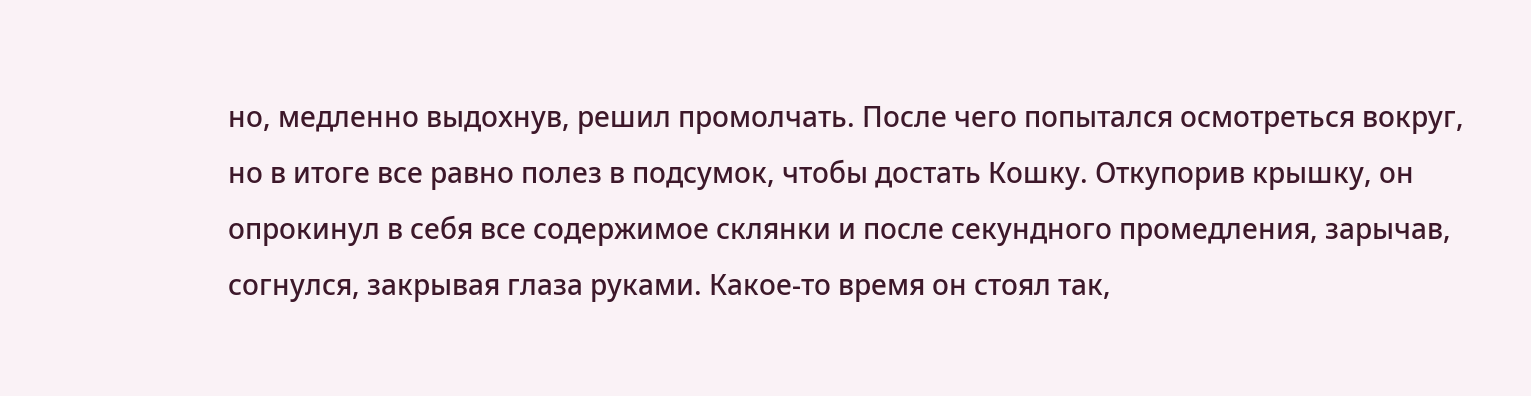но, медленно выдохнув, решил промолчать. После чего попытался осмотреться вокруг, но в итоге все равно полез в подсумок, чтобы достать Кошку. Откупорив крышку, он опрокинул в себя все содержимое склянки и после секундного промедления, зарычав, согнулся, закрывая глаза руками. Какое-то время он стоял так,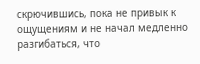скрючившись, пока не привык к ощущениям и не начал медленно разгибаться, что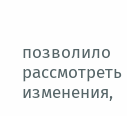позволило рассмотреть изменения,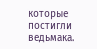которые постигли ведьмака.